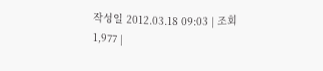작성일 2012.03.18 09:03 | 조회 1,977 |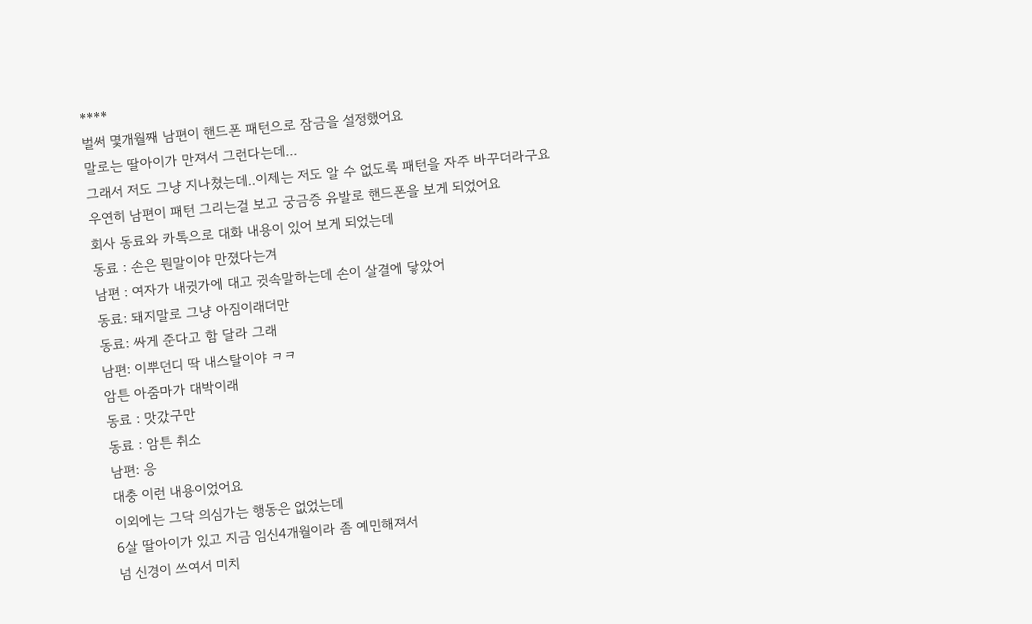****
벌써 몇개월째 남편이 핸드폰 패턴으로 잠금을 설정했어요
말로는 딸아이가 만져서 그런다는데...
그래서 저도 그냥 지나쳤는데..이제는 저도 알 수 없도록 패턴을 자주 바꾸더라구요
우연히 남편이 패턴 그리는걸 보고 궁금증 유발로 핸드폰을 보게 되었어요
회사 동료와 카톡으로 대화 내용이 있어 보게 되었는데
동료 : 손은 뭔말이야 만졌다는겨
남편 : 여자가 내귓가에 대고 귓속말하는데 손이 살결에 닿았어
동료: 돼지말로 그냥 아짐이래더만
동료: 싸게 준다고 함 달라 그래
남편: 이뿌던디 딱 내스탈이야 ㅋㅋ
암튼 아줌마가 대박이래
동료 : 맛갔구만
동료 : 암튼 취소
남편: 응
대충 이런 내용이었어요
이외에는 그닥 의심가는 행동은 없었는데
6살 딸아이가 있고 지금 임신4개월이라 좀 예민해져서
넘 신경이 쓰여서 미치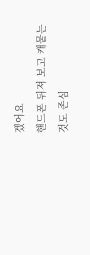겠어요
핸드폰 뒤져 보고 캐뭍는것도 존심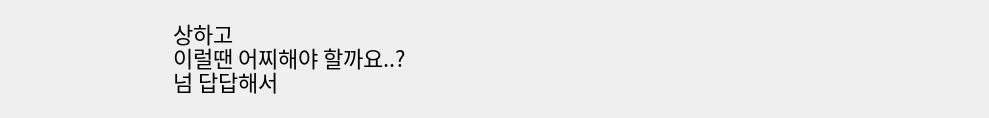상하고
이럴땐 어찌해야 할까요..?
넘 답답해서